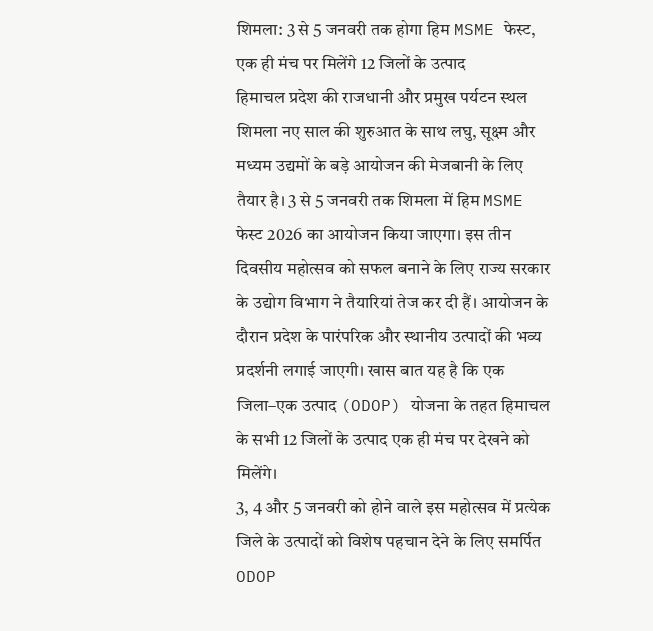शिमला: 3 से 5 जनवरी तक होगा हिम MSME फेस्ट, एक ही मंच पर मिलेंगे 12 जिलों के उत्पाद
हिमाचल प्रदेश की राजधानी और प्रमुख पर्यटन स्थल शिमला नए साल की शुरुआत के साथ लघु, सूक्ष्म और मध्यम उद्यमों के बड़े आयोजन की मेजबानी के लिए तैयार है। 3 से 5 जनवरी तक शिमला में हिम MSME फेस्ट 2026 का आयोजन किया जाएगा। इस तीन दिवसीय महोत्सव को सफल बनाने के लिए राज्य सरकार के उद्योग विभाग ने तैयारियां तेज कर दी हैं। आयोजन के दौरान प्रदेश के पारंपरिक और स्थानीय उत्पादों की भव्य प्रदर्शनी लगाई जाएगी। खास बात यह है कि एक जिला–एक उत्पाद (ODOP) योजना के तहत हिमाचल के सभी 12 जिलों के उत्पाद एक ही मंच पर देखने को मिलेंगे।
3, 4 और 5 जनवरी को होने वाले इस महोत्सव में प्रत्येक जिले के उत्पादों को विशेष पहचान देने के लिए समर्पित ODOP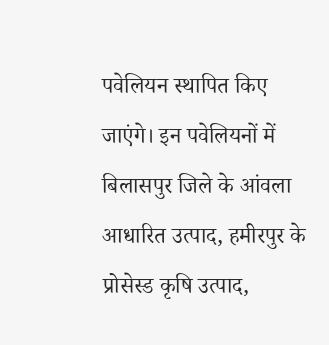पवेलियन स्थापित किए जाएंगे। इन पवेलियनों में बिलासपुर जिले के आंवला आधारित उत्पाद, हमीरपुर के प्रोसेस्ड कृषि उत्पाद,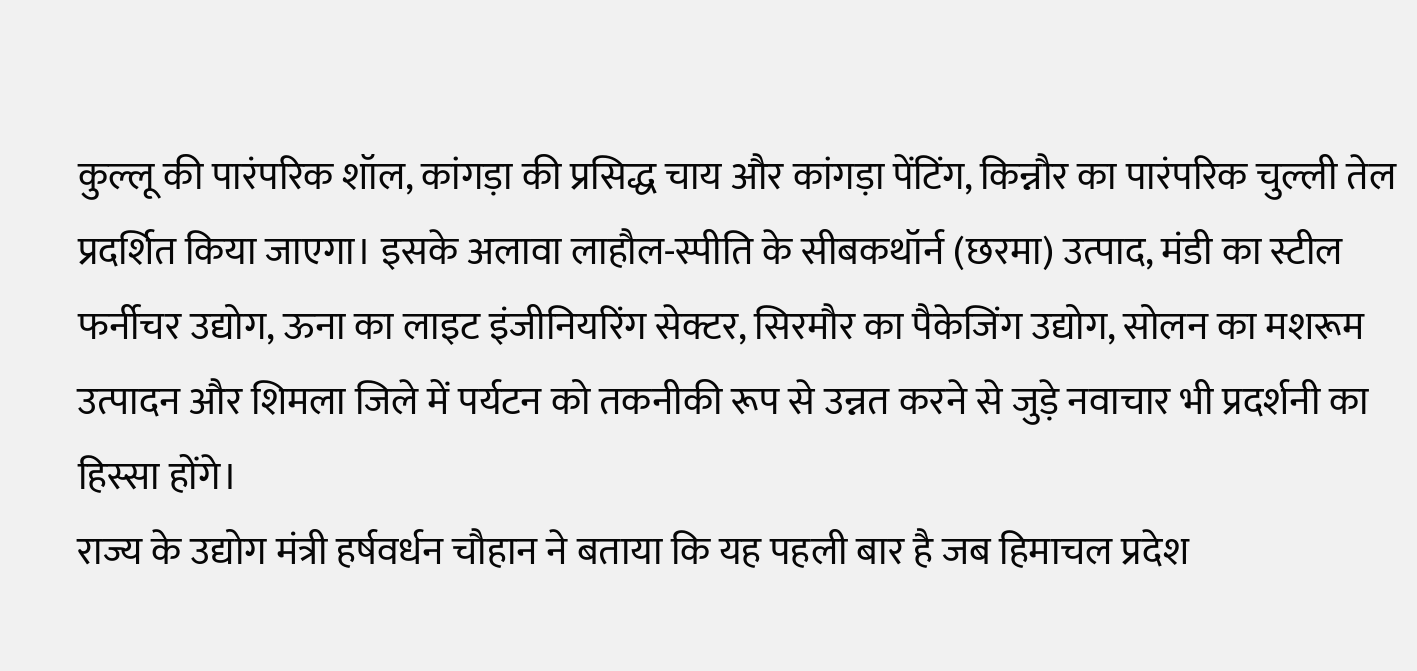कुल्लू की पारंपरिक शॉल, कांगड़ा की प्रसिद्ध चाय और कांगड़ा पेंटिंग, किन्नौर का पारंपरिक चुल्ली तेल प्रदर्शित किया जाएगा। इसके अलावा लाहौल-स्पीति के सीबकथॉर्न (छरमा) उत्पाद, मंडी का स्टील फर्नीचर उद्योग, ऊना का लाइट इंजीनियरिंग सेक्टर, सिरमौर का पैकेजिंग उद्योग, सोलन का मशरूम उत्पादन और शिमला जिले में पर्यटन को तकनीकी रूप से उन्नत करने से जुड़े नवाचार भी प्रदर्शनी का हिस्सा होंगे।
राज्य के उद्योग मंत्री हर्षवर्धन चौहान ने बताया कि यह पहली बार है जब हिमाचल प्रदेश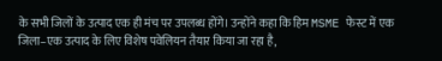के सभी जिलों के उत्पाद एक ही मंच पर उपलब्ध होंगे। उन्होंने कहा कि हिम MSME फेस्ट में एक जिला–एक उत्पाद के लिए विशेष पवेलियन तैयार किया जा रहा है,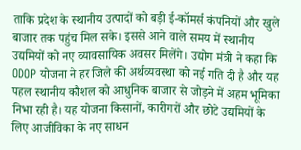ताकि प्रदेश के स्थानीय उत्पादों को बड़ी ई-कॉमर्स कंपनियों और खुले बाजार तक पहुंच मिल सके। इससे आने वाले समय में स्थानीय उद्यमियों को नए व्यावसायिक अवसर मिलेंगे। उद्योग मंत्री ने कहा कि ODOP योजना ने हर जिले की अर्थव्यवस्था को नई गति दी है और यह पहल स्थानीय कौशल को आधुनिक बाजार से जोड़ने में अहम भूमिका निभा रही है। यह योजना किसानों, कारीगरों और छोटे उद्यमियों के लिए आजीविका के नए साधन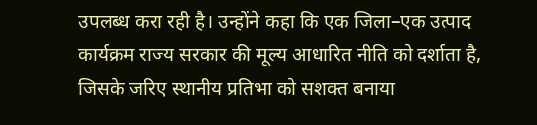उपलब्ध करा रही है। उन्होंने कहा कि एक जिला–एक उत्पाद कार्यक्रम राज्य सरकार की मूल्य आधारित नीति को दर्शाता है, जिसके जरिए स्थानीय प्रतिभा को सशक्त बनाया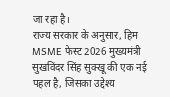जा रहा है।
राज्य सरकार के अनुसार, हिम MSME फेस्ट 2026 मुख्यमंत्री सुखविंदर सिंह सुक्खू की एक नई पहल है, जिसका उद्देश्य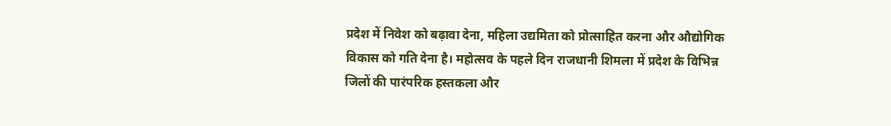प्रदेश में निवेश को बढ़ावा देना, महिला उद्यमिता को प्रोत्साहित करना और औद्योगिक विकास को गति देना है। महोत्सव के पहले दिन राजधानी शिमला में प्रदेश के विभिन्न जिलों की पारंपरिक हस्तकला और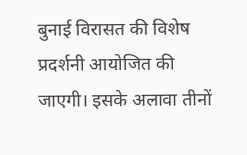बुनाई विरासत की विशेष प्रदर्शनी आयोजित की जाएगी। इसके अलावा तीनों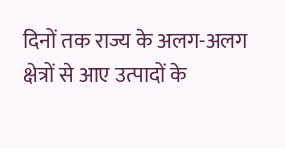दिनों तक राज्य के अलग-अलग क्षेत्रों से आए उत्पादों के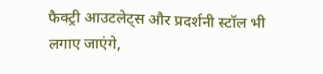फैक्ट्री आउटलेट्स और प्रदर्शनी स्टॉल भी लगाए जाएंगे,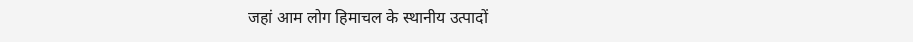जहां आम लोग हिमाचल के स्थानीय उत्पादों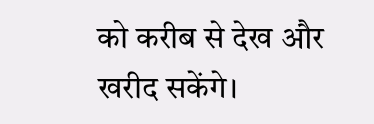को करीब से देख और खरीद सकेंगे।